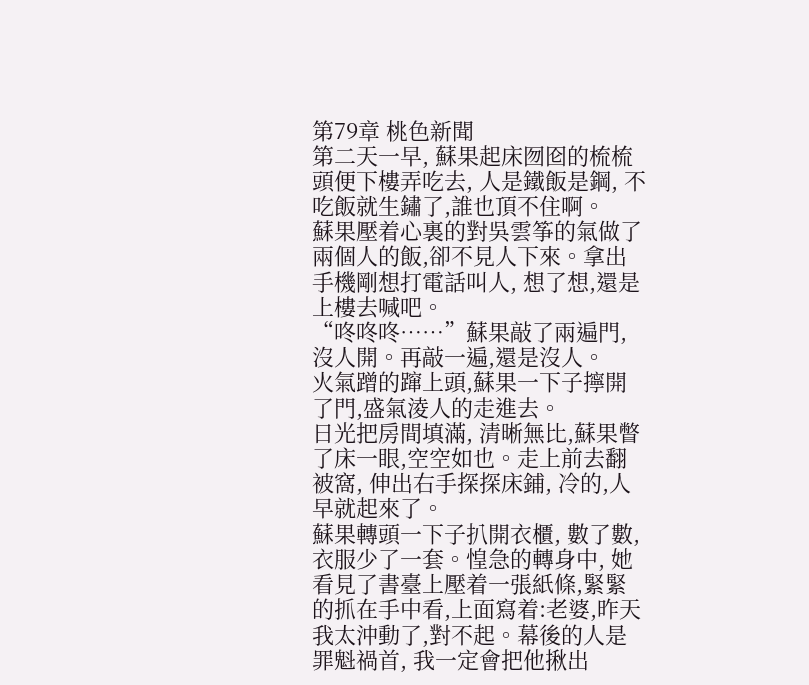第79章 桃色新聞
第二天一早, 蘇果起床囫囵的梳梳頭便下樓弄吃去, 人是鐵飯是鋼, 不吃飯就生鏽了,誰也頂不住啊。
蘇果壓着心裏的對吳雲筝的氣做了兩個人的飯,卻不見人下來。拿出手機剛想打電話叫人, 想了想,還是上樓去喊吧。
“咚咚咚……”蘇果敲了兩遍門,沒人開。再敲一遍,還是沒人。
火氣蹭的蹿上頭,蘇果一下子擰開了門,盛氣淩人的走進去。
日光把房間填滿, 清晰無比,蘇果瞥了床一眼,空空如也。走上前去翻被窩, 伸出右手探探床鋪, 冷的,人早就起來了。
蘇果轉頭一下子扒開衣櫃, 數了數, 衣服少了一套。惶急的轉身中, 她看見了書臺上壓着一張紙條,緊緊的抓在手中看,上面寫着:老婆,昨天我太沖動了,對不起。幕後的人是罪魁禍首, 我一定會把他揪出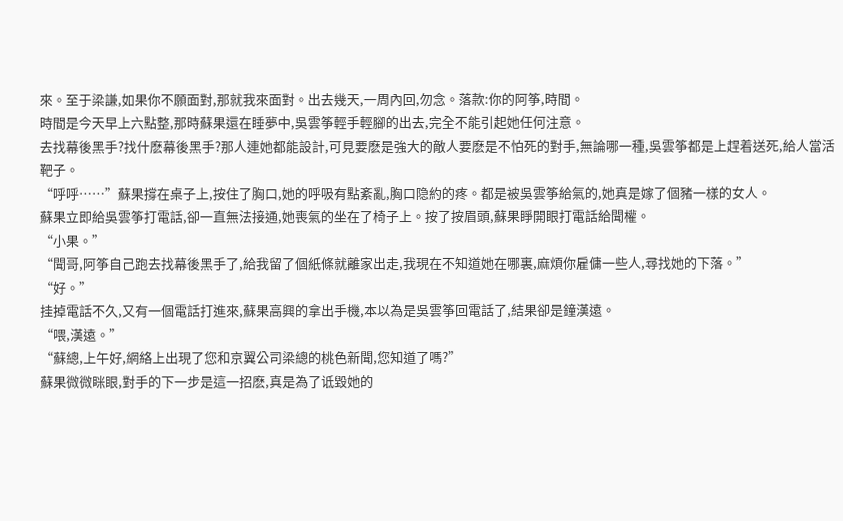來。至于梁謙,如果你不願面對,那就我來面對。出去幾天,一周內回,勿念。落款:你的阿筝,時間。
時間是今天早上六點整,那時蘇果還在睡夢中,吳雲筝輕手輕腳的出去,完全不能引起她任何注意。
去找幕後黑手?找什麽幕後黑手?那人連她都能設計,可見要麽是強大的敵人要麽是不怕死的對手,無論哪一種,吳雲筝都是上趕着送死,給人當活靶子。
“呼呼……”蘇果撐在桌子上,按住了胸口,她的呼吸有點紊亂,胸口隐約的疼。都是被吳雲筝給氣的,她真是嫁了個豬一樣的女人。
蘇果立即給吳雲筝打電話,卻一直無法接通,她喪氣的坐在了椅子上。按了按眉頭,蘇果睜開眼打電話給聞權。
“小果。”
“聞哥,阿筝自己跑去找幕後黑手了,給我留了個紙條就離家出走,我現在不知道她在哪裏,麻煩你雇傭一些人,尋找她的下落。”
“好。”
挂掉電話不久,又有一個電話打進來,蘇果高興的拿出手機,本以為是吳雲筝回電話了,結果卻是鐘漢遠。
“喂,漢遠。”
“蘇總,上午好,網絡上出現了您和京翼公司梁總的桃色新聞,您知道了嗎?”
蘇果微微眯眼,對手的下一步是這一招麽,真是為了诋毀她的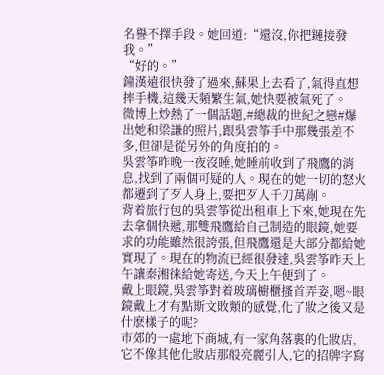名譽不擇手段。她回道:“還沒,你把鏈接發我。”
“好的。”
鐘漢遠很快發了過來,蘇果上去看了,氣得直想摔手機,這幾天頻繁生氣,她快要被氣死了。
微博上炒熱了一個話題,#總裁的世紀之戀#爆出她和梁謙的照片,跟吳雲筝手中那幾張差不多,但卻是從另外的角度拍的。
吳雲筝昨晚一夜沒睡,她睡前收到了飛鷹的消息,找到了兩個可疑的人。現在的她一切的怒火都遷到了歹人身上,要把歹人千刀萬剮。
背着旅行包的吳雲筝從出租車上下來,她現在先去拿個快遞,那雙飛鷹給自己制造的眼鏡,她要求的功能雖然很誇張,但飛鷹還是大部分都給她實現了。現在的物流已經很發達,吳雲筝昨天上午讓秦湘徕給她寄送,今天上午便到了。
戴上眼鏡,吳雲筝對着玻璃櫥櫃搔首弄姿,嗯~眼鏡戴上才有點斯文敗類的感覺,化了妝之後又是什麽樣子的呢?
市郊的一處地下商城,有一家角落裏的化妝店,它不像其他化妝店那般亮麗引人,它的招牌字寫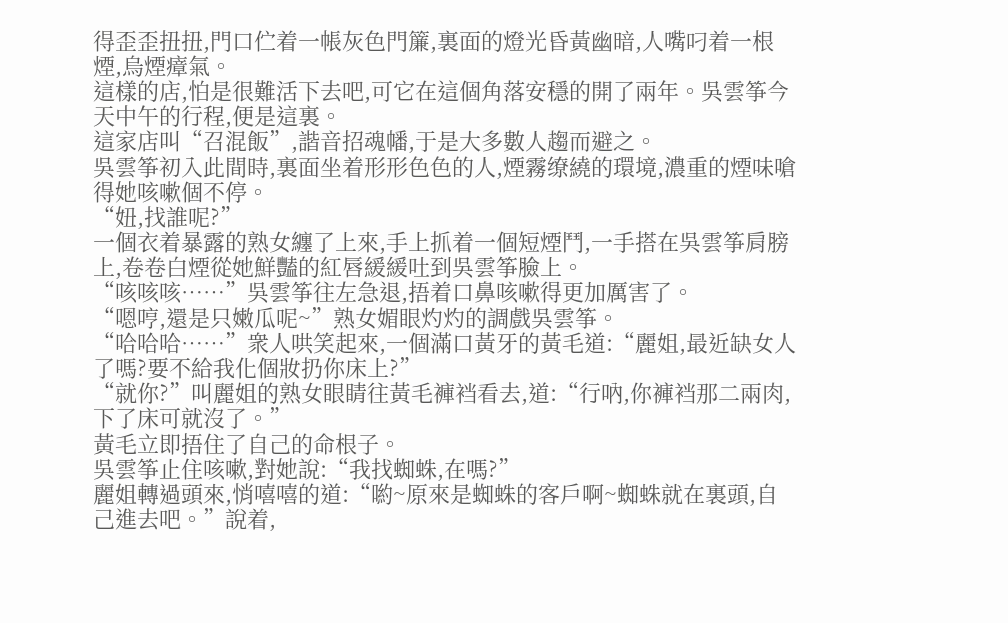得歪歪扭扭,門口伫着一帳灰色門簾,裏面的燈光昏黃幽暗,人嘴叼着一根煙,烏煙瘴氣。
這樣的店,怕是很難活下去吧,可它在這個角落安穩的開了兩年。吳雲筝今天中午的行程,便是這裏。
這家店叫“召混飯”,諧音招魂幡,于是大多數人趨而避之。
吳雲筝初入此間時,裏面坐着形形色色的人,煙霧缭繞的環境,濃重的煙味嗆得她咳嗽個不停。
“妞,找誰呢?”
一個衣着暴露的熟女纏了上來,手上抓着一個短煙鬥,一手搭在吳雲筝肩膀上,卷卷白煙從她鮮豔的紅唇緩緩吐到吳雲筝臉上。
“咳咳咳……”吳雲筝往左急退,捂着口鼻咳嗽得更加厲害了。
“嗯哼,還是只嫩瓜呢~”熟女媚眼灼灼的調戲吳雲筝。
“哈哈哈……”衆人哄笑起來,一個滿口黃牙的黃毛道:“麗姐,最近缺女人了嗎?要不給我化個妝扔你床上?”
“就你?”叫麗姐的熟女眼睛往黃毛褲裆看去,道:“行吶,你褲裆那二兩肉,下了床可就沒了。”
黃毛立即捂住了自己的命根子。
吳雲筝止住咳嗽,對她說:“我找蜘蛛,在嗎?”
麗姐轉過頭來,悄嘻嘻的道:“喲~原來是蜘蛛的客戶啊~蜘蛛就在裏頭,自己進去吧。”說着,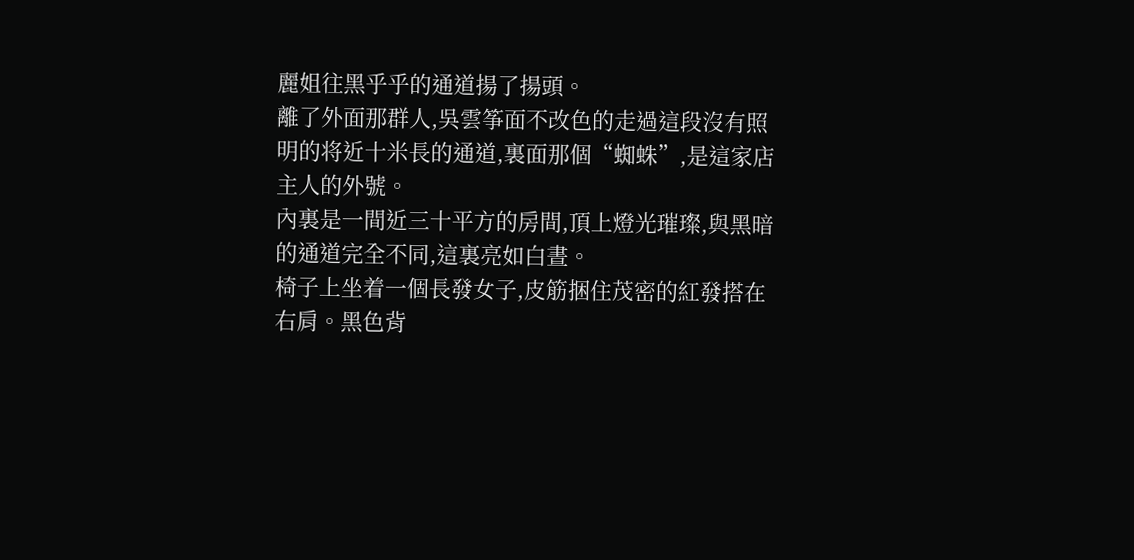麗姐往黑乎乎的通道揚了揚頭。
離了外面那群人,吳雲筝面不改色的走過這段沒有照明的将近十米長的通道,裏面那個“蜘蛛”,是這家店主人的外號。
內裏是一間近三十平方的房間,頂上燈光璀璨,與黑暗的通道完全不同,這裏亮如白晝。
椅子上坐着一個長發女子,皮筋捆住茂密的紅發搭在右肩。黑色背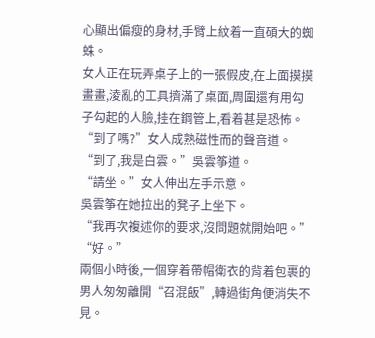心顯出偏瘦的身材,手臂上紋着一直碩大的蜘蛛。
女人正在玩弄桌子上的一張假皮,在上面摸摸畫畫,淩亂的工具擠滿了桌面,周圍還有用勾子勾起的人臉,挂在鋼管上,看着甚是恐怖。
“到了嗎?”女人成熟磁性而的聲音道。
“到了,我是白雲。”吳雲筝道。
“請坐。”女人伸出左手示意。
吳雲筝在她拉出的凳子上坐下。
“我再次複述你的要求,沒問題就開始吧。”
“好。”
兩個小時後,一個穿着帶帽衛衣的背着包裹的男人匆匆離開“召混飯”,轉過街角便消失不見。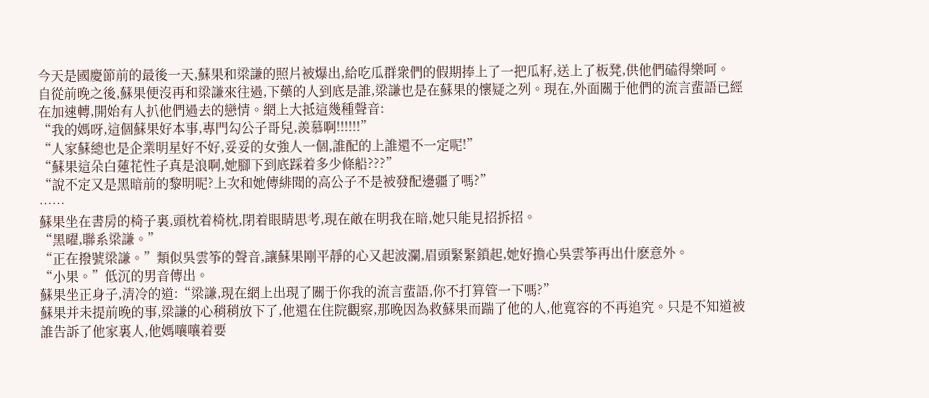今天是國慶節前的最後一天,蘇果和梁謙的照片被爆出,給吃瓜群衆們的假期捧上了一把瓜籽,送上了板凳,供他們磕得樂呵。
自從前晚之後,蘇果便沒再和梁謙來往過,下藥的人到底是誰,梁謙也是在蘇果的懷疑之列。現在,外面關于他們的流言蜚語已經在加速轉,開始有人扒他們過去的戀情。網上大抵這幾種聲音:
“我的媽呀,這個蘇果好本事,專門勾公子哥兒,羨慕啊!!!!!!”
“人家蘇總也是企業明星好不好,妥妥的女強人一個,誰配的上誰還不一定呢!”
“蘇果這朵白蓮花性子真是浪啊,她腳下到底踩着多少條船???”
“說不定又是黑暗前的黎明呢?上次和她傳緋聞的高公子不是被發配邊疆了嗎?”
……
蘇果坐在書房的椅子裏,頭枕着椅枕,閉着眼睛思考,現在敵在明我在暗,她只能見招拆招。
“黑曜,聯系梁謙。”
“正在撥號梁謙。”類似吳雲筝的聲音,讓蘇果剛平靜的心又起波瀾,眉頭緊緊鎖起,她好擔心吳雲筝再出什麽意外。
“小果。”低沉的男音傳出。
蘇果坐正身子,清冷的道:“梁謙,現在網上出現了關于你我的流言蜚語,你不打算管一下嗎?”
蘇果并未提前晚的事,梁謙的心稍稍放下了,他還在住院觀察,那晚因為救蘇果而踹了他的人,他寬容的不再追究。只是不知道被誰告訴了他家裏人,他媽嚷嚷着要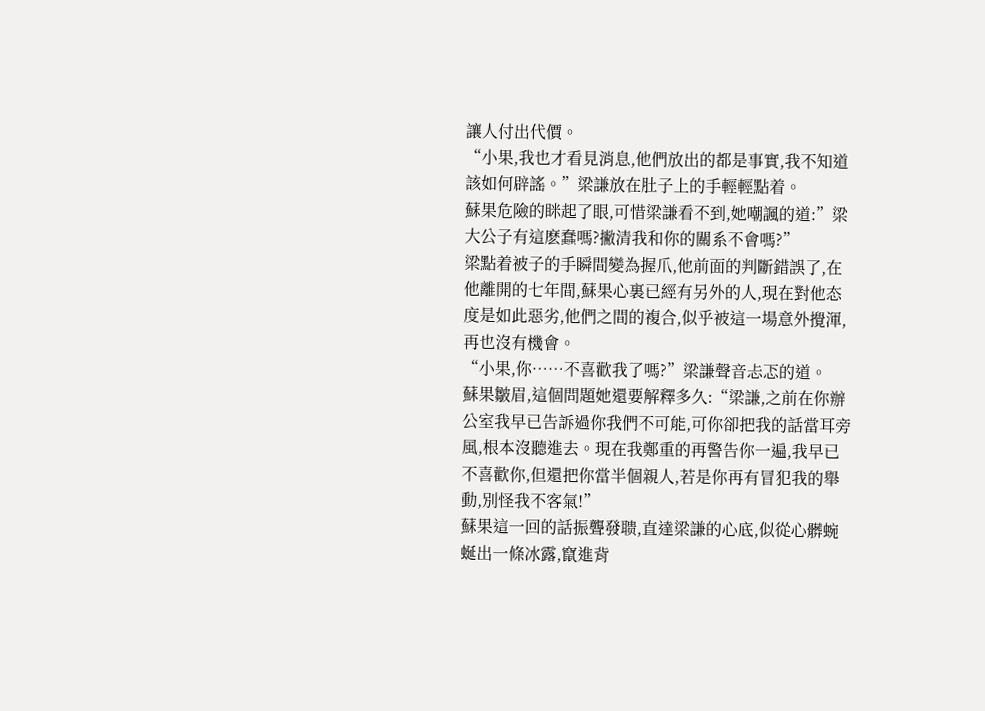讓人付出代價。
“小果,我也才看見消息,他們放出的都是事實,我不知道該如何辟謠。”梁謙放在肚子上的手輕輕點着。
蘇果危險的眯起了眼,可惜梁謙看不到,她嘲諷的道:”梁大公子有這麽蠢嗎?撇清我和你的關系不會嗎?”
梁點着被子的手瞬間變為握爪,他前面的判斷錯誤了,在他離開的七年間,蘇果心裏已經有另外的人,現在對他态度是如此惡劣,他們之間的複合,似乎被這一場意外攪渾,再也沒有機會。
“小果,你……不喜歡我了嗎?”梁謙聲音忐忑的道。
蘇果皺眉,這個問題她還要解釋多久:“梁謙,之前在你辦公室我早已告訴過你我們不可能,可你卻把我的話當耳旁風,根本沒聽進去。現在我鄭重的再警告你一遍,我早已不喜歡你,但還把你當半個親人,若是你再有冒犯我的舉動,別怪我不客氣!”
蘇果這一回的話振聾發聩,直達梁謙的心底,似從心髒蜿蜒出一條冰露,竄進背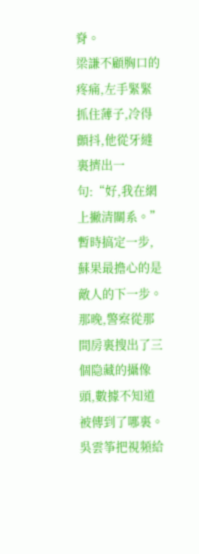脊。
梁謙不顧胸口的疼痛,左手緊緊抓住薄子,冷得顫抖,他從牙縫裏擠出一句:“好,我在網上撇清關系。”
暫時搞定一步,蘇果最擔心的是敵人的下一步。那晚,警察從那間房裏搜出了三個隐藏的攝像頭,數據不知道被傳到了哪裏。
吳雲筝把視頻給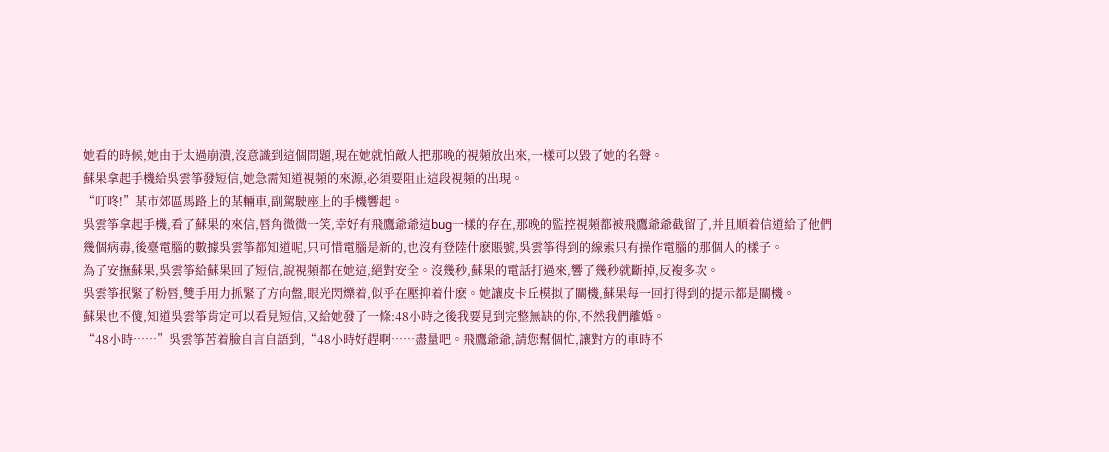她看的時候,她由于太過崩潰,沒意識到這個問題,現在她就怕敵人把那晚的視頻放出來,一樣可以毀了她的名聲。
蘇果拿起手機給吳雲筝發短信,她急需知道視頻的來源,必須要阻止這段視頻的出現。
“叮咚!”某市郊區馬路上的某輛車,副駕駛座上的手機響起。
吳雲筝拿起手機,看了蘇果的來信,唇角微微一笑,幸好有飛鷹爺爺這bug一樣的存在,那晚的監控視頻都被飛鷹爺爺截留了,并且順着信道給了他們幾個病毒,後臺電腦的數據吳雲筝都知道呢,只可惜電腦是新的,也沒有登陸什麽賬號,吳雲筝得到的線索只有操作電腦的那個人的樣子。
為了安撫蘇果,吳雲筝給蘇果回了短信,說視頻都在她這,絕對安全。沒幾秒,蘇果的電話打過來,響了幾秒就斷掉,反複多次。
吳雲筝抿緊了粉唇,雙手用力抓緊了方向盤,眼光閃爍着,似乎在壓抑着什麽。她讓皮卡丘模拟了關機,蘇果每一回打得到的提示都是關機。
蘇果也不傻,知道吳雲筝肯定可以看見短信,又給她發了一條:48小時之後我要見到完整無缺的你,不然我們離婚。
“48小時……”吳雲筝苦着臉自言自語到,“48小時好趕啊……盡量吧。飛鷹爺爺,請您幫個忙,讓對方的車時不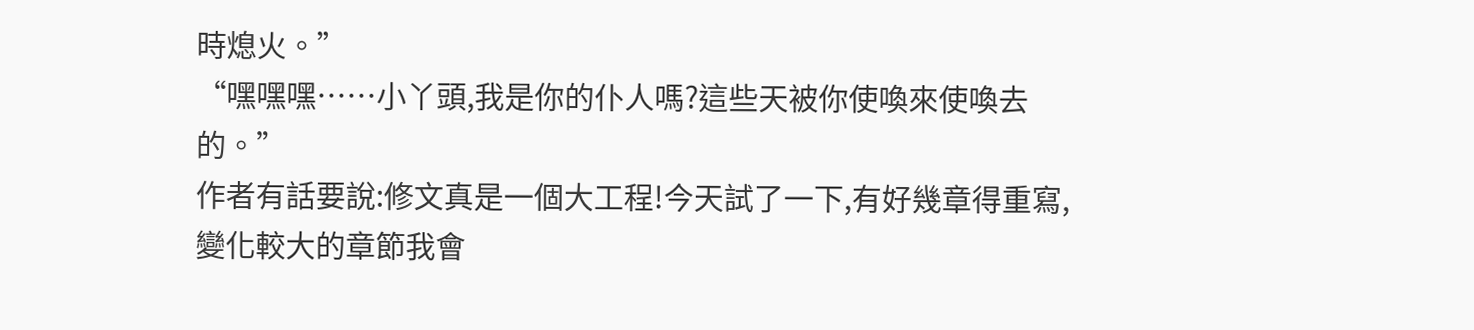時熄火。”
“嘿嘿嘿……小丫頭,我是你的仆人嗎?這些天被你使喚來使喚去的。”
作者有話要說:修文真是一個大工程!今天試了一下,有好幾章得重寫,變化較大的章節我會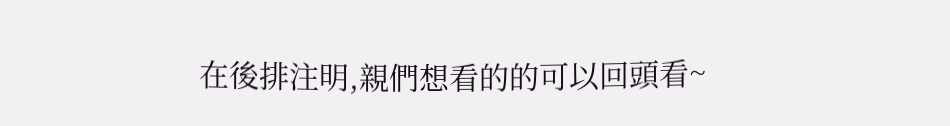在後排注明,親們想看的的可以回頭看~